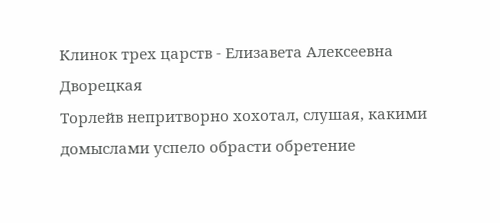Клинок трех царств - Елизавета Алексеевна Дворецкая
Торлейв непритворно хохотал, слушая, какими домыслами успело обрасти обретение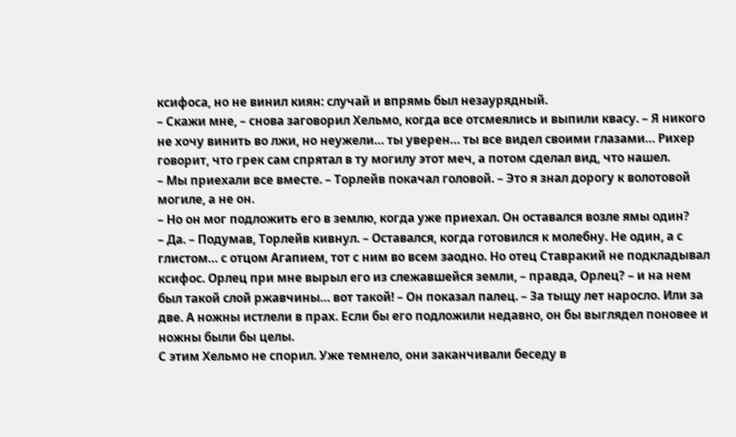ксифоса, но не винил киян: случай и впрямь был незаурядный.
– Скажи мне, – снова заговорил Хельмо, когда все отсмеялись и выпили квасу. – Я никого не хочу винить во лжи, но неужели… ты уверен… ты все видел своими глазами… Рихер говорит, что грек сам спрятал в ту могилу этот меч, а потом сделал вид, что нашел.
– Мы приехали все вместе. – Торлейв покачал головой. – Это я знал дорогу к волотовой могиле, а не он.
– Но он мог подложить его в землю, когда уже приехал. Он оставался возле ямы один?
– Да. – Подумав, Торлейв кивнул. – Оставался, когда готовился к молебну. Не один, а с глистом… с отцом Агапием, тот с ним во всем заодно. Но отец Ставракий не подкладывал ксифос. Орлец при мне вырыл его из слежавшейся земли, – правда, Орлец? – и на нем был такой слой ржавчины… вот такой! – Он показал палец. – За тыщу лет наросло. Или за две. А ножны истлели в прах. Если бы его подложили недавно, он бы выглядел поновее и ножны были бы целы.
С этим Хельмо не спорил. Уже темнело, они заканчивали беседу в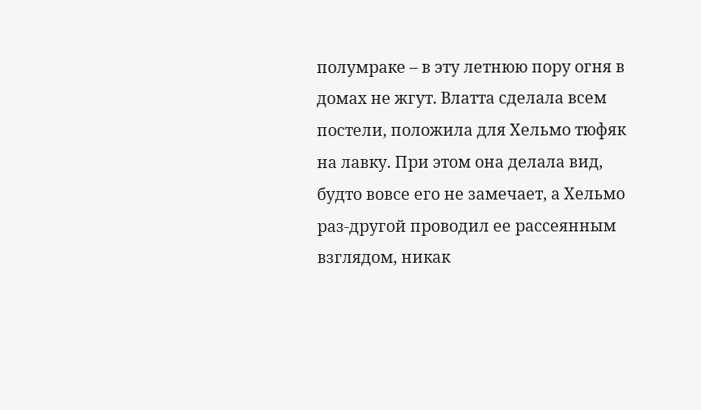полумраке – в эту летнюю пору огня в домах не жгут. Влатта сделала всем постели, положила для Хельмо тюфяк на лавку. При этом она делала вид, будто вовсе его не замечает, а Хельмо раз-другой проводил ее рассеянным взглядом, никак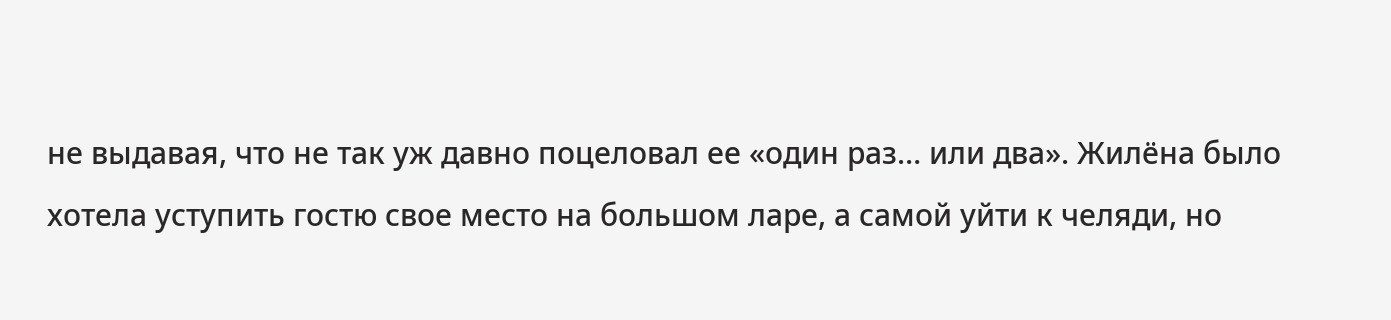не выдавая, что не так уж давно поцеловал ее «один раз… или два». Жилёна было хотела уступить гостю свое место на большом ларе, а самой уйти к челяди, но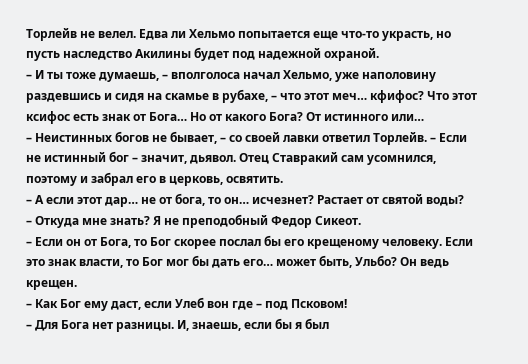Торлейв не велел. Едва ли Хельмо попытается еще что-то украсть, но пусть наследство Акилины будет под надежной охраной.
– И ты тоже думаешь, – вполголоса начал Хельмо, уже наполовину раздевшись и сидя на скамье в рубахе, – что этот меч… кфифос? Что этот ксифос есть знак от Бога… Но от какого Бога? От истинного или…
– Неистинных богов не бывает, – со своей лавки ответил Торлейв. – Если не истинный бог – значит, дьявол. Отец Ставракий сам усомнился, поэтому и забрал его в церковь, освятить.
– А если этот дар… не от бога, то он… исчезнет? Растает от святой воды?
– Откуда мне знать? Я не преподобный Федор Сикеот.
– Если он от Бога, то Бог скорее послал бы его крещеному человеку. Если это знак власти, то Бог мог бы дать его… может быть, Ульбо? Он ведь крещен.
– Как Бог ему даст, если Улеб вон где – под Псковом!
– Для Бога нет разницы. И, знаешь, если бы я был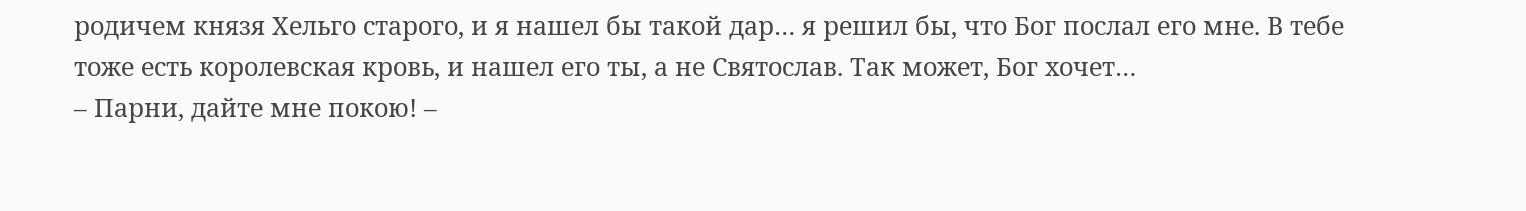родичем князя Хельго старого, и я нашел бы такой дар… я решил бы, что Бог послал его мне. В тебе тоже есть королевская кровь, и нашел его ты, а не Святослав. Так может, Бог хочет…
– Парни, дайте мне покою! –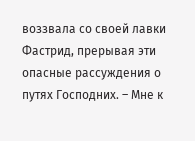воззвала со своей лавки Фастрид, прерывая эти опасные рассуждения о путях Господних. – Мне к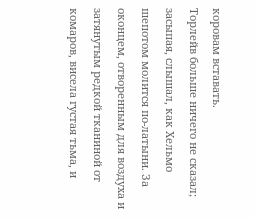коровам вставать.
Торлейв больше ничего не сказал; засыпая, слышал, как Хельмо шепотом молится по-латыни. За оконцем, отворенным для воздуха и затянутым редкой тканиной от комаров, висела густая тьма, и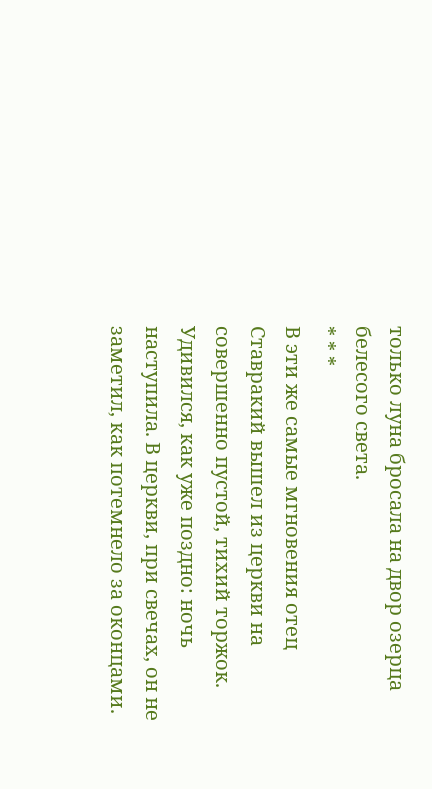только луна бросала на двор озерца белесого света.
* * *
В эти же самые мгновения отец Ставракий вышел из церкви на совершенно пустой, тихий торжок. Удивился, как уже поздно: ночь наступила. В церкви, при свечах, он не заметил, как потемнело за оконцами.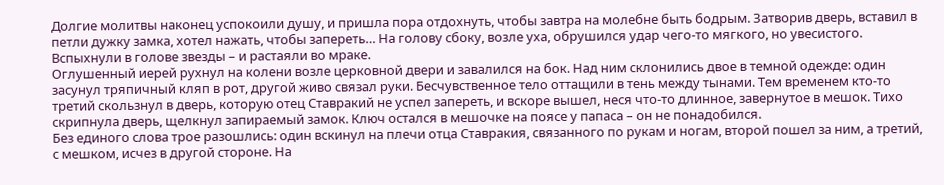Долгие молитвы наконец успокоили душу, и пришла пора отдохнуть, чтобы завтра на молебне быть бодрым. Затворив дверь, вставил в петли дужку замка, хотел нажать, чтобы запереть… На голову сбоку, возле уха, обрушился удар чего-то мягкого, но увесистого. Вспыхнули в голове звезды – и растаяли во мраке.
Оглушенный иерей рухнул на колени возле церковной двери и завалился на бок. Над ним склонились двое в темной одежде: один засунул тряпичный кляп в рот, другой живо связал руки. Бесчувственное тело оттащили в тень между тынами. Тем временем кто-то третий скользнул в дверь, которую отец Ставракий не успел запереть, и вскоре вышел, неся что-то длинное, завернутое в мешок. Тихо скрипнула дверь, щелкнул запираемый замок. Ключ остался в мешочке на поясе у папаса – он не понадобился.
Без единого слова трое разошлись: один вскинул на плечи отца Ставракия, связанного по рукам и ногам, второй пошел за ним, а третий, с мешком, исчез в другой стороне. На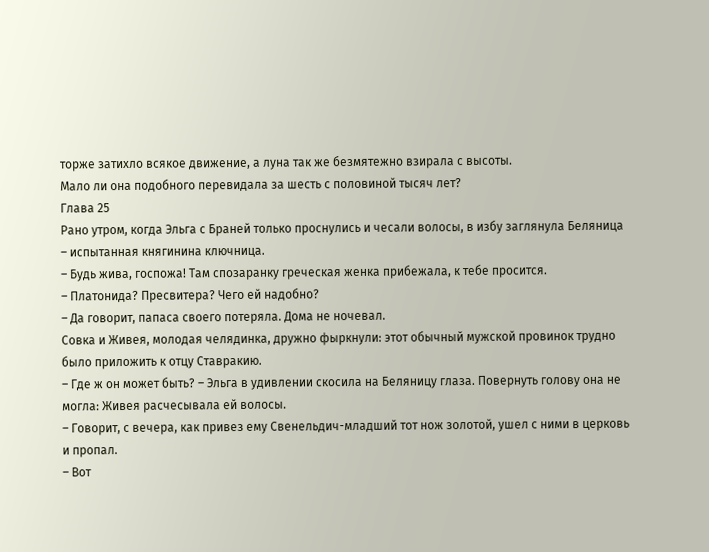торже затихло всякое движение, а луна так же безмятежно взирала с высоты.
Мало ли она подобного перевидала за шесть с половиной тысяч лет?
Глава 25
Рано утром, когда Эльга с Браней только проснулись и чесали волосы, в избу заглянула Беляница – испытанная княгинина ключница.
– Будь жива, госпожа! Там спозаранку греческая женка прибежала, к тебе просится.
– Платонида? Пресвитера? Чего ей надобно?
– Да говорит, папаса своего потеряла. Дома не ночевал.
Совка и Живея, молодая челядинка, дружно фыркнули: этот обычный мужской провинок трудно было приложить к отцу Ставракию.
– Где ж он может быть? – Эльга в удивлении скосила на Беляницу глаза. Повернуть голову она не могла: Живея расчесывала ей волосы.
– Говорит, с вечера, как привез ему Свенельдич-младший тот нож золотой, ушел с ними в церковь и пропал.
– Вот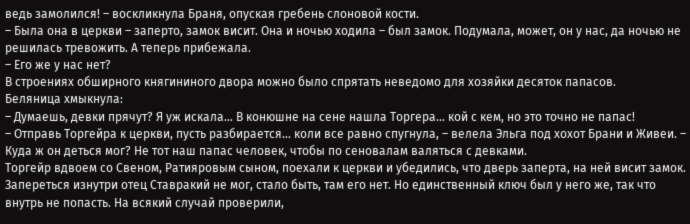ведь замолился! – воскликнула Браня, опуская гребень слоновой кости.
– Была она в церкви – заперто, замок висит. Она и ночью ходила – был замок. Подумала, может, он у нас, да ночью не решилась тревожить. А теперь прибежала.
– Его же у нас нет?
В строениях обширного княгининого двора можно было спрятать неведомо для хозяйки десяток папасов.
Беляница хмыкнула:
– Думаешь, девки прячут? Я уж искала… В конюшне на сене нашла Торгера… кой с кем, но это точно не папас!
– Отправь Торгейра к церкви, пусть разбирается… коли все равно спугнула, – велела Эльга под хохот Брани и Живеи. – Куда ж он деться мог? Не тот наш папас человек, чтобы по сеновалам валяться с девками.
Торгейр вдвоем со Свеном, Ратияровым сыном, поехали к церкви и убедились, что дверь заперта, на ней висит замок. Запереться изнутри отец Ставракий не мог, стало быть, там его нет. Но единственный ключ был у него же, так что внутрь не попасть. На всякий случай проверили,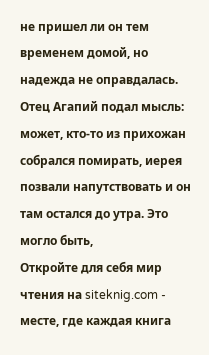не пришел ли он тем временем домой, но надежда не оправдалась. Отец Агапий подал мысль: может, кто-то из прихожан собрался помирать, иерея позвали напутствовать и он там остался до утра. Это могло быть,
Откройте для себя мир чтения на siteknig.com - месте, где каждая книга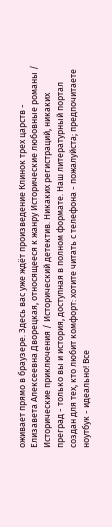оживает прямо в браузере. Здесь вас уже ждёт произведение Клинок трех царств - Елизавета Алексеевна Дворецкая, относящееся к жанру Исторические любовные романы / Исторические приключения / Исторический детектив. Никаких регистраций, никаких преград - только вы и история, доступная в полном формате. Наш литературный портал создан для тех, кто любит комфорт: хотите читать с телефона - пожалуйста; предпочитаете ноутбук - идеально! Все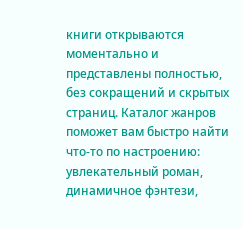книги открываются моментально и представлены полностью, без сокращений и скрытых страниц. Каталог жанров поможет вам быстро найти что-то по настроению: увлекательный роман, динамичное фэнтези,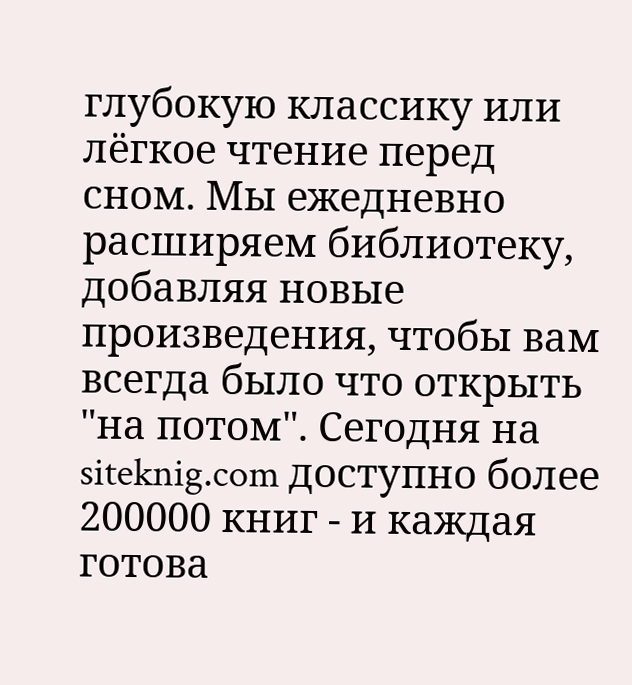глубокую классику или лёгкое чтение перед сном. Мы ежедневно расширяем библиотеку, добавляя новые произведения, чтобы вам всегда было что открыть "на потом". Сегодня на siteknig.com доступно более 200000 книг - и каждая готова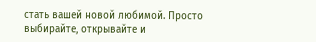стать вашей новой любимой. Просто выбирайте, открывайте и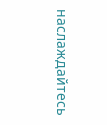наслаждайтесь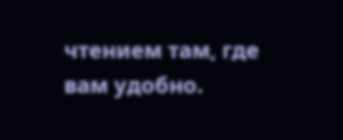чтением там, где вам удобно.